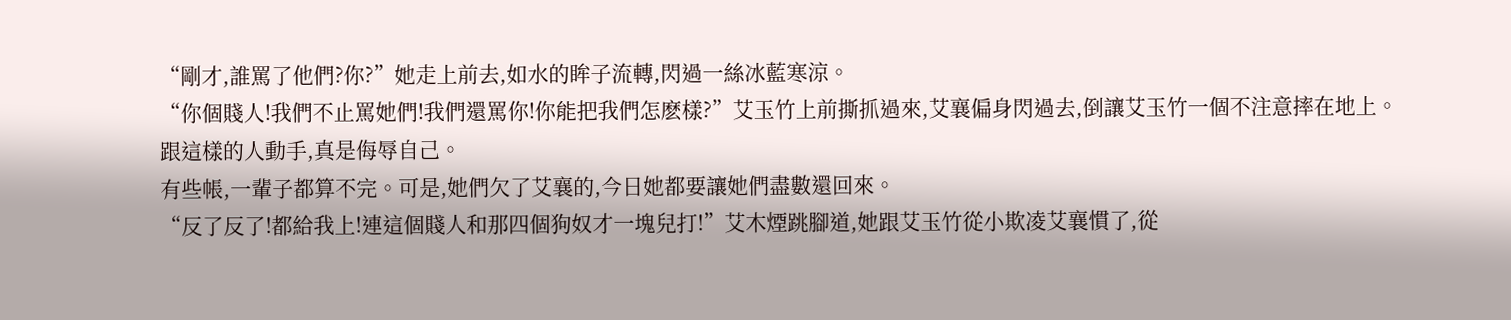“剛才,誰罵了他們?你?”她走上前去,如水的眸子流轉,閃過一絲冰藍寒涼。
“你個賤人!我們不止罵她們!我們還罵你!你能把我們怎麽樣?”艾玉竹上前撕抓過來,艾襄偏身閃過去,倒讓艾玉竹一個不注意摔在地上。
跟這樣的人動手,真是侮辱自己。
有些帳,一輩子都算不完。可是,她們欠了艾襄的,今日她都要讓她們盡數還回來。
“反了反了!都給我上!連這個賤人和那四個狗奴才一塊兒打!”艾木煙跳腳道,她跟艾玉竹從小欺凌艾襄慣了,從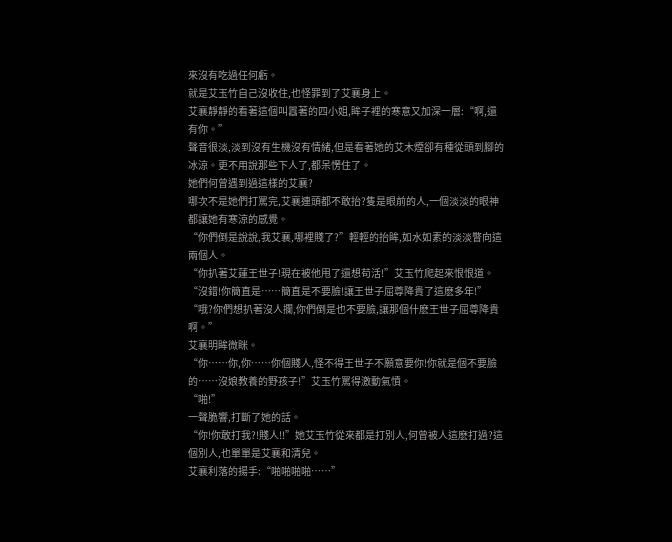來沒有吃過任何虧。
就是艾玉竹自己沒收住,也怪罪到了艾襄身上。
艾襄靜靜的看著這個叫囂著的四小姐,眸子裡的寒意又加深一層:“啊,還有你。”
聲音很淡,淡到沒有生機沒有情緒,但是看著她的艾木煙卻有種從頭到腳的冰涼。更不用說那些下人了,都呆愣住了。
她們何曾遇到過這樣的艾襄?
哪次不是她們打罵完,艾襄連頭都不敢抬?隻是眼前的人,一個淡淡的眼神都讓她有寒涼的感覺。
“你們倒是說說,我艾襄,哪裡賤了?”輕輕的抬眸,如水如素的淡淡瞥向這兩個人。
“你扒著艾蓮王世子!現在被他甩了還想苟活!”艾玉竹爬起來恨恨道。
“沒錯!你簡直是……簡直是不要臉!讓王世子屈尊降貴了這麽多年!”
“哦?你們想扒著沒人攔,你們倒是也不要臉,讓那個什麽王世子屈尊降貴啊。”
艾襄明眸微眯。
“你……你,你……你個賤人,怪不得王世子不願意要你!你就是個不要臉的……沒娘教養的野孩子!”艾玉竹罵得激動氣憤。
“啪!”
一聲脆響,打斷了她的話。
“你!你敢打我?!賤人!!”她艾玉竹從來都是打別人,何曾被人這麽打過?這個別人,也單單是艾襄和清兒。
艾襄利落的揚手:“啪啪啪啪……”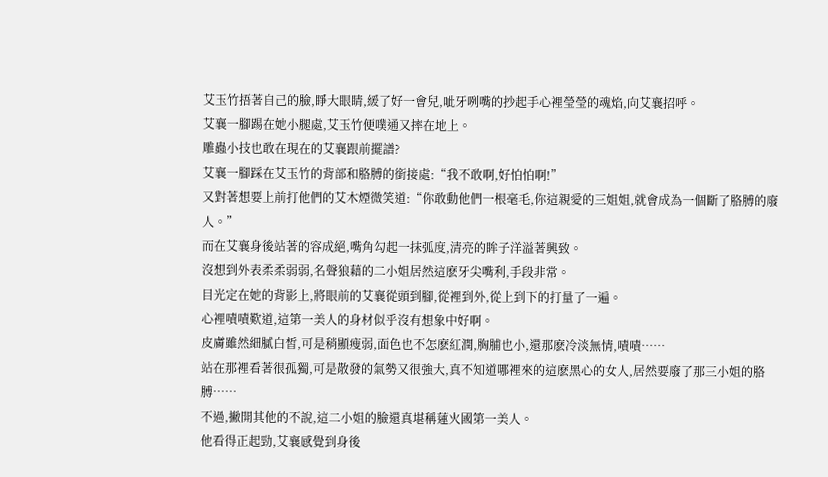艾玉竹捂著自己的臉,睜大眼睛,緩了好一會兒,呲牙咧嘴的抄起手心裡瑩瑩的魂焰,向艾襄招呼。
艾襄一腳踢在她小腿處,艾玉竹便噗通又摔在地上。
雕蟲小技也敢在現在的艾襄跟前擺譜?
艾襄一腳踩在艾玉竹的背部和胳膊的銜接處:“我不敢啊,好怕怕啊!”
又對著想要上前打他們的艾木煙微笑道:“你敢動他們一根毫毛,你這親愛的三姐姐,就會成為一個斷了胳膊的廢人。”
而在艾襄身後站著的容成絕,嘴角勾起一抹弧度,清亮的眸子洋溢著興致。
沒想到外表柔柔弱弱,名聲狼藉的二小姐居然這麽牙尖嘴利,手段非常。
目光定在她的背影上,將眼前的艾襄從頭到腳,從裡到外,從上到下的打量了一遍。
心裡嘖嘖歎道,這第一美人的身材似乎沒有想象中好啊。
皮膚雖然細膩白皙,可是稍顯瘦弱,面色也不怎麽紅潤,胸脯也小,還那麽冷淡無情,嘖嘖……
站在那裡看著很孤獨,可是散發的氣勢又很強大,真不知道哪裡來的這麽黑心的女人,居然要廢了那三小姐的胳膊……
不過,撇開其他的不說,這二小姐的臉還真堪稱蓮火國第一美人。
他看得正起勁,艾襄感覺到身後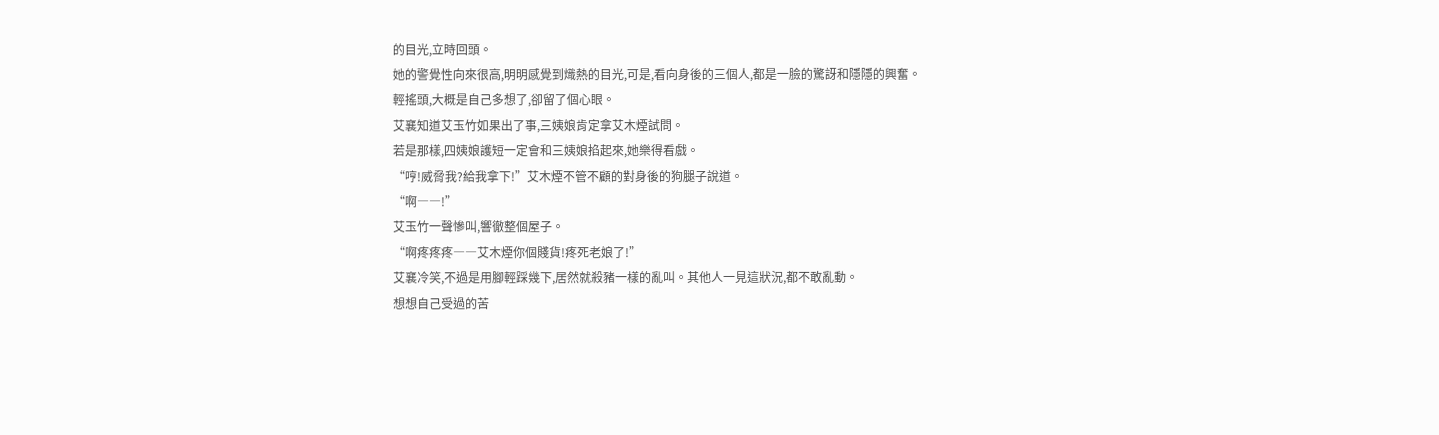的目光,立時回頭。
她的警覺性向來很高,明明感覺到熾熱的目光,可是,看向身後的三個人,都是一臉的驚訝和隱隱的興奮。
輕搖頭,大概是自己多想了,卻留了個心眼。
艾襄知道艾玉竹如果出了事,三姨娘肯定拿艾木煙試問。
若是那樣,四姨娘護短一定會和三姨娘掐起來,她樂得看戲。
“哼!威脅我?給我拿下!”艾木煙不管不顧的對身後的狗腿子說道。
“啊――!”
艾玉竹一聲慘叫,響徹整個屋子。
“啊疼疼疼――艾木煙你個賤貨!疼死老娘了!”
艾襄冷笑,不過是用腳輕踩幾下,居然就殺豬一樣的亂叫。其他人一見這狀況,都不敢亂動。
想想自己受過的苦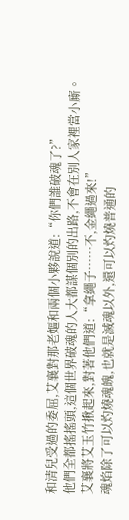和清兒受過的委屈,艾襄對那老嫗和兩個小夥說道:“你們誰破魂了?”
他們全都搖搖頭,這個世界破魂的人大都謀個別的出路,不會在別人家裡當小廝。
艾襄將艾玉竹揪起來,對著他們道:“拿繩子……不,金繩過來!”
魂焰除了可以灼燒魂魄,也就是滅魂以外,還可以灼燒普通的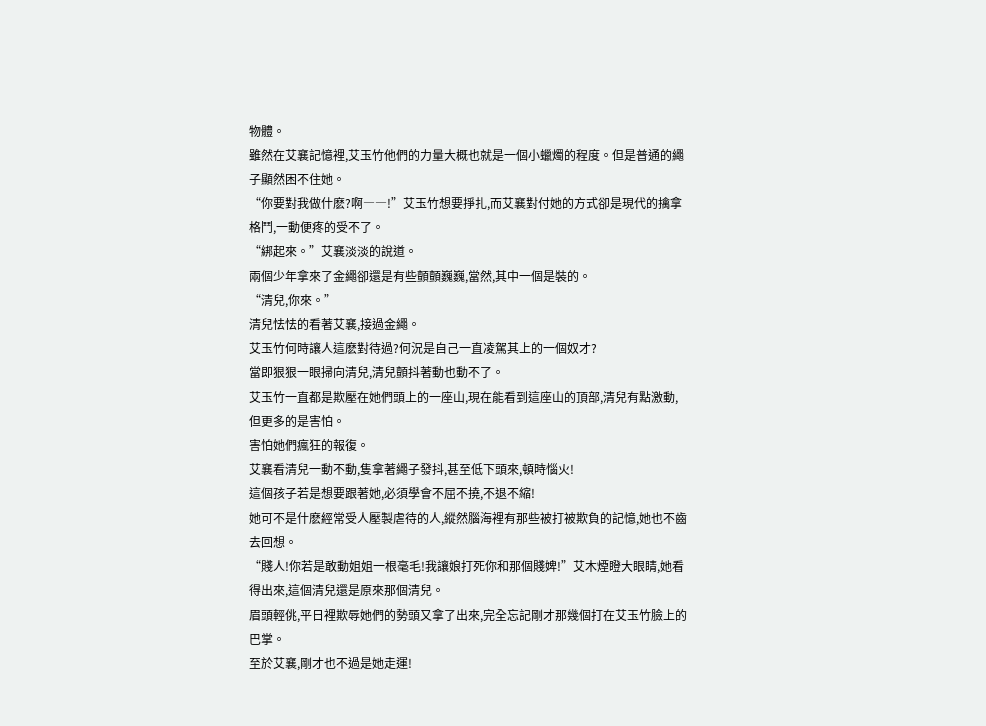物體。
雖然在艾襄記憶裡,艾玉竹他們的力量大概也就是一個小蠟燭的程度。但是普通的繩子顯然困不住她。
“你要對我做什麽?啊――!”艾玉竹想要掙扎,而艾襄對付她的方式卻是現代的擒拿格鬥,一動便疼的受不了。
“綁起來。”艾襄淡淡的說道。
兩個少年拿來了金繩卻還是有些顫顫巍巍,當然,其中一個是裝的。
“清兒,你來。”
清兒怯怯的看著艾襄,接過金繩。
艾玉竹何時讓人這麽對待過?何況是自己一直凌駕其上的一個奴才?
當即狠狠一眼掃向清兒,清兒顫抖著動也動不了。
艾玉竹一直都是欺壓在她們頭上的一座山,現在能看到這座山的頂部,清兒有點激動,但更多的是害怕。
害怕她們瘋狂的報復。
艾襄看清兒一動不動,隻拿著繩子發抖,甚至低下頭來,頓時惱火!
這個孩子若是想要跟著她,必須學會不屈不撓,不退不縮!
她可不是什麽經常受人壓製虐待的人,縱然腦海裡有那些被打被欺負的記憶,她也不齒去回想。
“賤人!你若是敢動姐姐一根毫毛!我讓娘打死你和那個賤婢!”艾木煙瞪大眼睛,她看得出來,這個清兒還是原來那個清兒。
眉頭輕佻,平日裡欺辱她們的勢頭又拿了出來,完全忘記剛才那幾個打在艾玉竹臉上的巴掌。
至於艾襄,剛才也不過是她走運!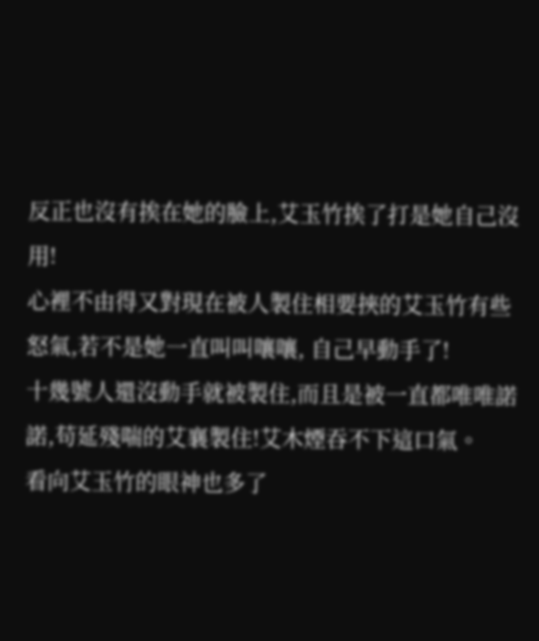反正也沒有挨在她的臉上,艾玉竹挨了打是她自己沒用!
心裡不由得又對現在被人製住相要挾的艾玉竹有些怒氣,若不是她一直叫叫嚷嚷, 自己早動手了!
十幾號人還沒動手就被製住,而且是被一直都唯唯諾諾,苟延殘喘的艾襄製住!艾木煙吞不下這口氣。
看向艾玉竹的眼神也多了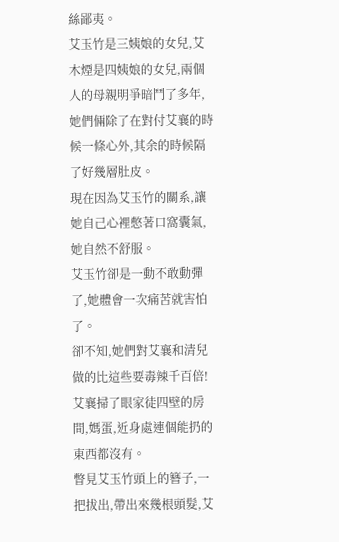絲鄙夷。
艾玉竹是三姨娘的女兒,艾木煙是四姨娘的女兒,兩個人的母親明爭暗鬥了多年,她們倆除了在對付艾襄的時候一條心外,其余的時候隔了好幾層肚皮。
現在因為艾玉竹的關系,讓她自己心裡憋著口窩囊氣,她自然不舒服。
艾玉竹卻是一動不敢動彈了,她體會一次痛苦就害怕了。
卻不知,她們對艾襄和清兒做的比這些要毒辣千百倍!
艾襄掃了眼家徒四壁的房間,媽蛋,近身處連個能扔的東西都沒有。
瞥見艾玉竹頭上的簪子,一把拔出,帶出來幾根頭髮,艾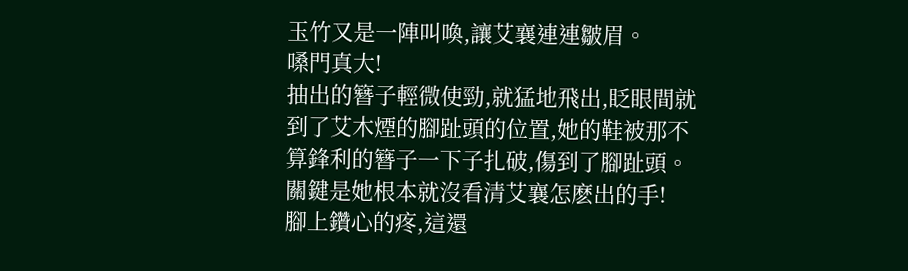玉竹又是一陣叫喚,讓艾襄連連皺眉。
嗓門真大!
抽出的簪子輕微使勁,就猛地飛出,眨眼間就到了艾木煙的腳趾頭的位置,她的鞋被那不算鋒利的簪子一下子扎破,傷到了腳趾頭。
關鍵是她根本就沒看清艾襄怎麽出的手!
腳上鑽心的疼,這還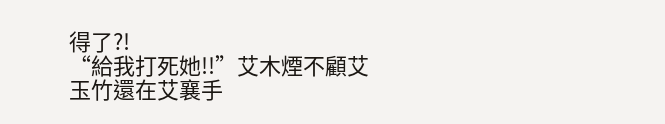得了?!
“給我打死她!!”艾木煙不顧艾玉竹還在艾襄手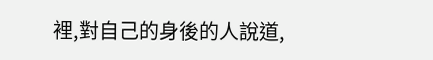裡,對自己的身後的人說道,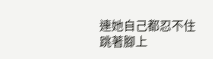連她自己都忍不住跳著腳上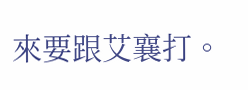來要跟艾襄打。